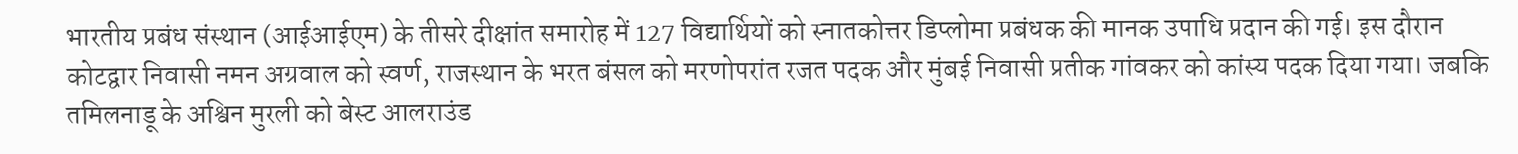भारतीय प्रबंध संस्थान (आईआईएम) के तीसरे दीक्षांत समारोह में 127 विद्यार्थियों को स्नातकोत्तर डिप्लोमा प्रबंधक की मानक उपाधि प्रदान की गई। इस दौरान कोटद्वार निवासी नमन अग्रवाल को स्वर्ण, राजस्थान के भरत बंसल को मरणोपरांत रजत पदक और मुंबई निवासी प्रतीक गांवकर को कांस्य पदक दिया गया। जबकि तमिलनाडू के अश्विन मुरली को बेस्ट आलराउंड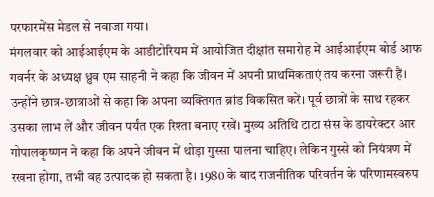परफारमेंस मेडल से नवाजा गया।
मंगलवार को आईआईएम के आडीटोरियम में आयोजित दीक्षांत समारोह में आईआईएम बोर्ड आफ गवर्नर के अध्यक्ष ध्रुव एम साहनी ने कहा कि जीवन में अपनी प्राथमिकताएं तय करना जरूरी हैं। उन्होंने छात्र-छात्राओं से कहा कि अपना व्यक्तिगत ब्रांड विकसित करें। पूर्व छात्रों के साथ रहकर उसका लाभ लें और जीवन पर्यंत एक रिश्ता बनाए रखें। मुख्य अतिथि टाटा संस के डायरेक्टर आर गोपालकृष्णन ने कहा कि अपने जीवन में थोड़ा गुस्सा पालना चाहिए। लेकिन गुस्से को नियंत्रण में रखना होगा, तभी वह उत्पादक हो सकता है। 1980 के बाद राजनीतिक परिवर्तन के परिणामस्वरुप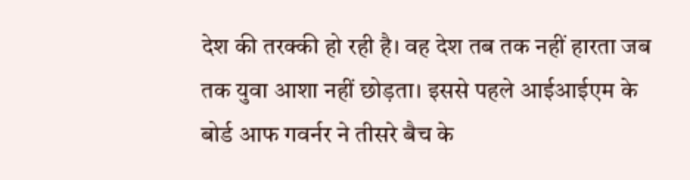देश की तरक्की हो रही है। वह देश तब तक नहीं हारता जब तक युवा आशा नहीं छोड़ता। इससे पहले आईआईएम के बोर्ड आफ गवर्नर ने तीसरे बैच के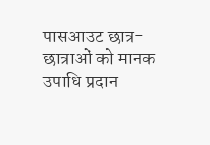पासआउट छात्र-छात्राओं को मानक उपाधि प्रदान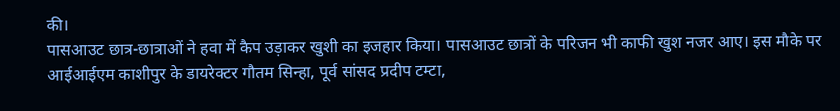की।
पासआउट छात्र-छात्राओं ने हवा में कैप उड़ाकर खुशी का इजहार किया। पासआउट छात्रों के परिजन भी काफी खुश नजर आए। इस मौके पर आईआईएम काशीपुर के डायरेक्टर गौतम सिन्हा, पूर्व सांसद प्रदीप टम्टा,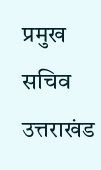प्रमुख सचिव उत्तराखंड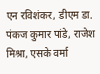एन रविशंकर, डीएम डा. पंकज कुमार पांडे, राजेश मिश्रा, एसके वर्मा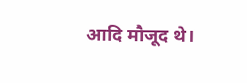आदि मौजूद थे।